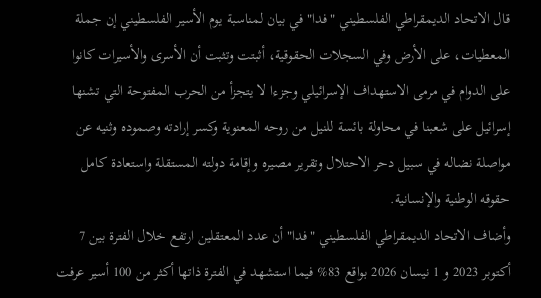قال الاتحاد الديمقراطي الفلسطيني "فدا" في بيان لمناسبة يوم الأسير الفلسطيني إن جملة المعطيات، على الأرض وفي السجلات الحقوقية، أثبتت وتثبت أن الأسرى والأسيرات كانوا على الدوام في مرمى الاستهداف الإسرائيلي وجزءا لا يتجزأ من الحرب المفتوحة التي تشنها إسرائيل على شعبنا في محاولة بائسة للنيل من روحه المعنوية وكسر إرادته وصموده وثنيه عن مواصلة نضاله في سبيل دحر الاحتلال وتقرير مصيره وإقامة دولته المستقلة واستعادة كامل حقوقه الوطنية والإنسانية.
وأضاف الاتحاد الديمقراطي الفلسطيني "فدا" أن عدد المعتقلين ارتفع خلال الفترة بين 7 أكتوبر 2023 و 1 نيسان 2026 بواقع 83% فيما استشهد في الفترة ذاتها أكثر من 100 أسير عرفت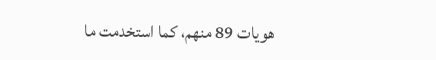هويات 89 منهم، كما استخدمت ما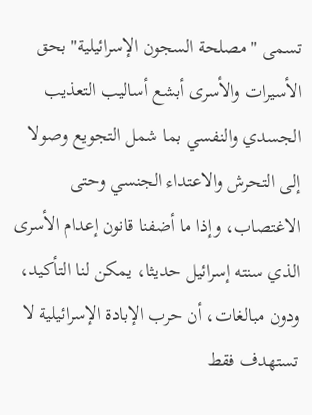تسمى "مصلحة السجون الإسرائيلية" بحق الأسيرات والأسرى أبشع أساليب التعذيب الجسدي والنفسي بما شمل التجويع وصولا إلى التحرش والاعتداء الجنسي وحتى الاغتصاب، وإذا ما أضفنا قانون إعدام الأسرى الذي سنته إسرائيل حديثا، يمكن لنا التأكيد، ودون مبالغات، أن حرب الإبادة الإسرائيلية لا تستهدف فقط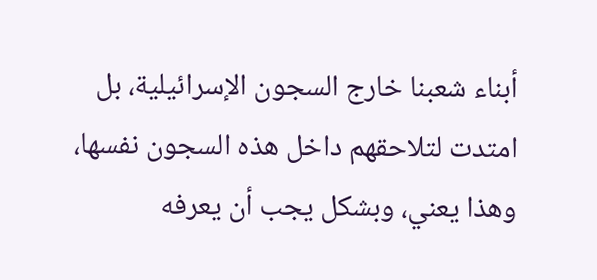أبناء شعبنا خارج السجون الإسرائيلية، بل امتدت لتلاحقهم داخل هذه السجون نفسها، وهذا يعني، وبشكل يجب أن يعرفه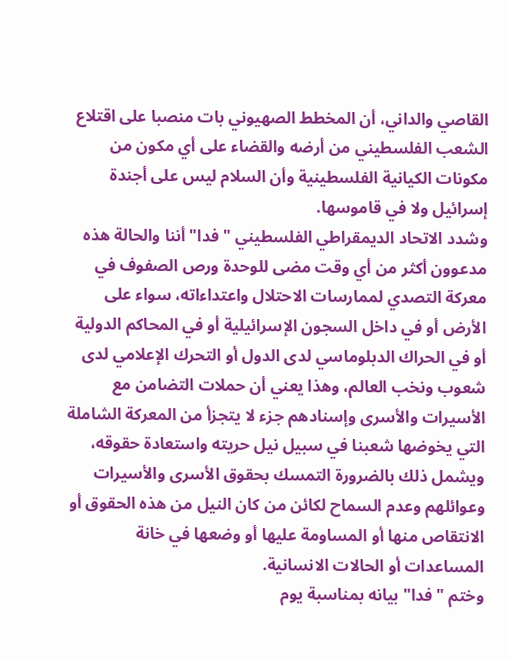القاصي والداني، أن المخطط الصهيوني بات منصبا على اقتلاع الشعب الفلسطيني من أرضه والقضاء على أي مكون من مكونات الكيانية الفلسطينية وأن السلام ليس على أجندة إسرائيل ولا في قاموسها.
وشدد الاتحاد الديمقراطي الفلسطيني "فدا" أننا والحالة هذه مدعوون أكثر من أي وقت مضى للوحدة ورص الصفوف في معركة التصدي لممارسات الاحتلال واعتداءاته، سواء على الأرض أو في داخل السجون الإسرائيلية أو في المحاكم الدولية أو في الحراك الدبلوماسي لدى الدول أو التحرك الإعلامي لدى شعوب ونخب العالم، وهذا يعني أن حملات التضامن مع الأسيرات والأسرى وإسنادهم جزء لا يتجزأ من المعركة الشاملة التي يخوضها شعبنا في سبيل نيل حريته واستعادة حقوقه، ويشمل ذلك بالضرورة التمسك بحقوق الأسرى والأسيرات وعوائلهم وعدم السماح لكائن من كان النيل من هذه الحقوق أو الانتقاص منها أو المساومة عليها أو وضعها في خانة المساعدات أو الحالات الانسانية.
وختم "فدا" بيانه بمناسبة يوم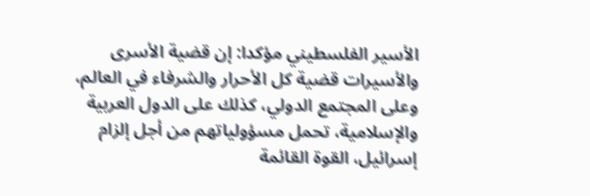الأسير الفلسطيني مؤكدا: إن قضية الأسرى والأسيرات قضية كل الأحرار والشرفاء في العالم، وعلى المجتمع الدولي، كذلك على الدول العربية والإسلامية، تحمل مسؤولياتهم من أجل إلزام إسرائيل، القوة القائمة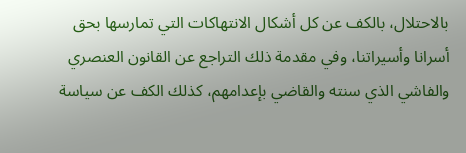بالاحتلال، بالكف عن كل أشكال الانتهاكات التي تمارسها بحق أسرانا وأسيراتنا، وفي مقدمة ذلك التراجع عن القانون العنصري والفاشي الذي سنته والقاضي بإعدامهم، كذلك الكف عن سياسة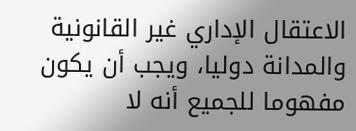الاعتقال الإداري غير القانونية والمدانة دوليا، ويجب أن يكون مفهوما للجميع أنه لا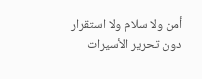أمن ولا سلام ولا استقرار دون تحرير الأسيرات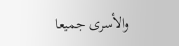والأسرى جميعا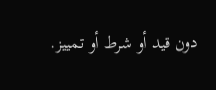دون قيد أو شرط أو تمييز.